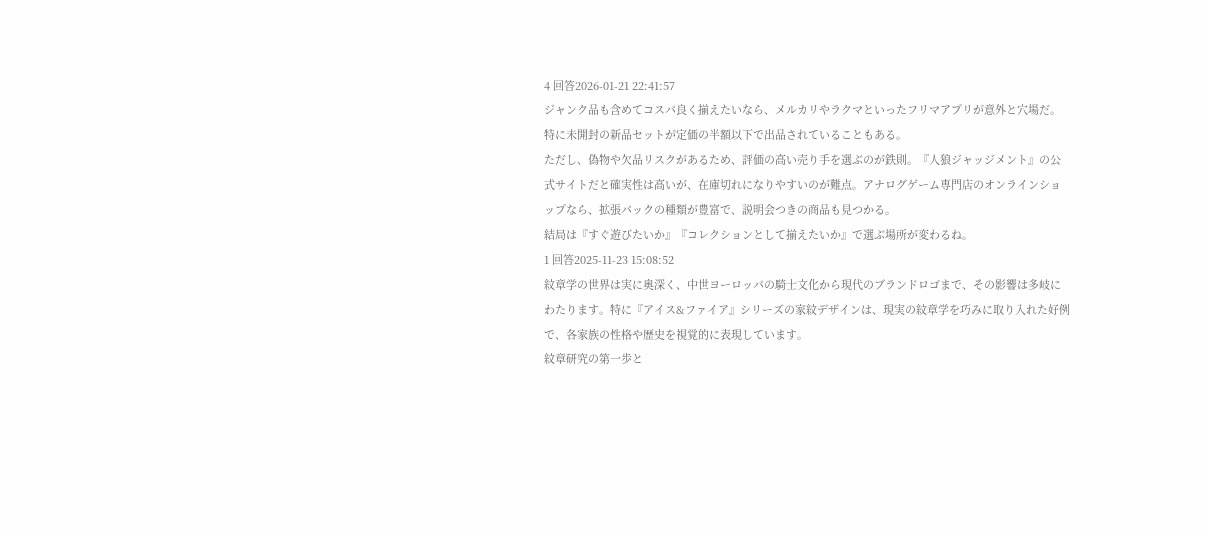4 回答2026-01-21 22:41:57
ジャンク品も含めてコスパ良く揃えたいなら、メルカリやラクマといったフリマアプリが意外と穴場だ。特に未開封の新品セットが定価の半額以下で出品されていることもある。
ただし、偽物や欠品リスクがあるため、評価の高い売り手を選ぶのが鉄則。『人狼ジャッジメント』の公式サイトだと確実性は高いが、在庫切れになりやすいのが難点。アナログゲーム専門店のオンラインショップなら、拡張パックの種類が豊富で、説明会つきの商品も見つかる。
結局は『すぐ遊びたいか』『コレクションとして揃えたいか』で選ぶ場所が変わるね。
1 回答2025-11-23 15:08:52
紋章学の世界は実に奥深く、中世ヨーロッパの騎士文化から現代のブランドロゴまで、その影響は多岐にわたります。特に『アイス&ファイア』シリーズの家紋デザインは、現実の紋章学を巧みに取り入れた好例で、各家族の性格や歴史を視覚的に表現しています。
紋章研究の第一歩と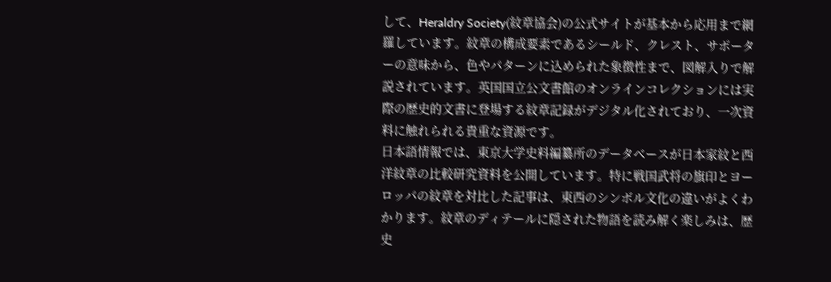して、Heraldry Society(紋章協会)の公式サイトが基本から応用まで網羅しています。紋章の構成要素であるシールド、クレスト、サポーターの意味から、色やパターンに込められた象徴性まで、図解入りで解説されています。英国国立公文書館のオンラインコレクションには実際の歴史的文書に登場する紋章記録がデジタル化されており、一次資料に触れられる貴重な資源です。
日本語情報では、東京大学史料編纂所のデータベースが日本家紋と西洋紋章の比較研究資料を公開しています。特に戦国武将の旗印とヨーロッパの紋章を対比した記事は、東西のシンボル文化の違いがよくわかります。紋章のディテールに隠された物語を読み解く楽しみは、歴史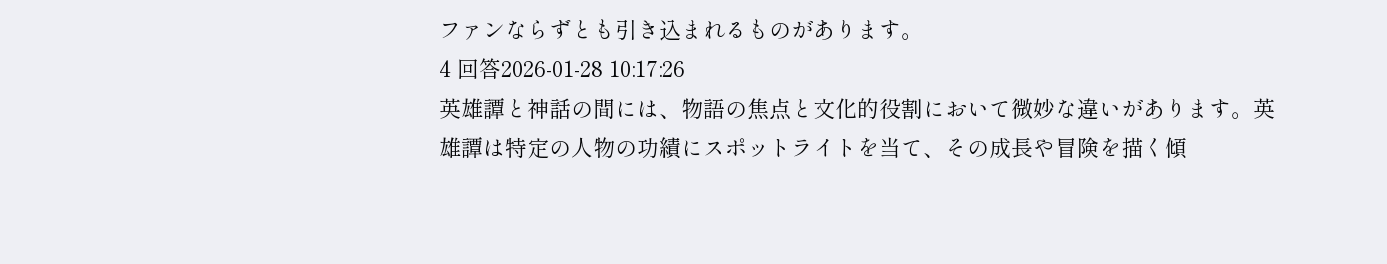ファンならずとも引き込まれるものがあります。
4 回答2026-01-28 10:17:26
英雄譚と神話の間には、物語の焦点と文化的役割において微妙な違いがあります。英雄譚は特定の人物の功績にスポットライトを当て、その成長や冒険を描く傾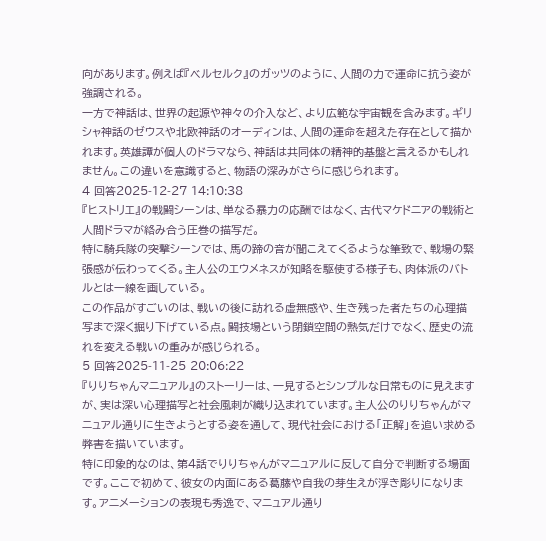向があります。例えば『ベルセルク』のガッツのように、人間の力で運命に抗う姿が強調される。
一方で神話は、世界の起源や神々の介入など、より広範な宇宙観を含みます。ギリシャ神話のゼウスや北欧神話のオーディンは、人間の運命を超えた存在として描かれます。英雄譚が個人のドラマなら、神話は共同体の精神的基盤と言えるかもしれません。この違いを意識すると、物語の深みがさらに感じられます。
4 回答2025-12-27 14:10:38
『ヒストリエ』の戦闘シーンは、単なる暴力の応酬ではなく、古代マケドニアの戦術と人間ドラマが絡み合う圧巻の描写だ。
特に騎兵隊の突撃シーンでは、馬の蹄の音が聞こえてくるような筆致で、戦場の緊張感が伝わってくる。主人公のエウメネスが知略を駆使する様子も、肉体派のバトルとは一線を画している。
この作品がすごいのは、戦いの後に訪れる虚無感や、生き残った者たちの心理描写まで深く掘り下げている点。闘技場という閉鎖空間の熱気だけでなく、歴史の流れを変える戦いの重みが感じられる。
5 回答2025-11-25 20:06:22
『りりちゃんマニュアル』のストーリーは、一見するとシンプルな日常ものに見えますが、実は深い心理描写と社会風刺が織り込まれています。主人公のりりちゃんがマニュアル通りに生きようとする姿を通して、現代社会における「正解」を追い求める弊害を描いています。
特に印象的なのは、第4話でりりちゃんがマニュアルに反して自分で判断する場面です。ここで初めて、彼女の内面にある葛藤や自我の芽生えが浮き彫りになります。アニメーションの表現も秀逸で、マニュアル通り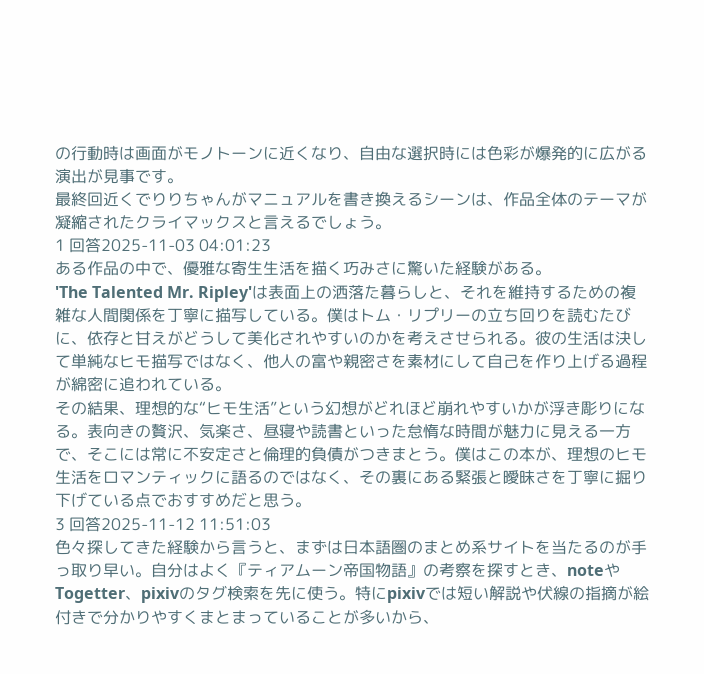の行動時は画面がモノトーンに近くなり、自由な選択時には色彩が爆発的に広がる演出が見事です。
最終回近くでりりちゃんがマニュアルを書き換えるシーンは、作品全体のテーマが凝縮されたクライマックスと言えるでしょう。
1 回答2025-11-03 04:01:23
ある作品の中で、優雅な寄生生活を描く巧みさに驚いた経験がある。
'The Talented Mr. Ripley'は表面上の洒落た暮らしと、それを維持するための複雑な人間関係を丁寧に描写している。僕はトム・リプリーの立ち回りを読むたびに、依存と甘えがどうして美化されやすいのかを考えさせられる。彼の生活は決して単純なヒモ描写ではなく、他人の富や親密さを素材にして自己を作り上げる過程が綿密に追われている。
その結果、理想的な“ヒモ生活”という幻想がどれほど崩れやすいかが浮き彫りになる。表向きの贅沢、気楽さ、昼寝や読書といった怠惰な時間が魅力に見える一方で、そこには常に不安定さと倫理的負債がつきまとう。僕はこの本が、理想のヒモ生活をロマンティックに語るのではなく、その裏にある緊張と曖昧さを丁寧に掘り下げている点でおすすめだと思う。
3 回答2025-11-12 11:51:03
色々探してきた経験から言うと、まずは日本語圏のまとめ系サイトを当たるのが手っ取り早い。自分はよく『ティアムーン帝国物語』の考察を探すとき、noteやTogetter、pixivのタグ検索を先に使う。特にpixivでは短い解説や伏線の指摘が絵付きで分かりやすくまとまっていることが多いから、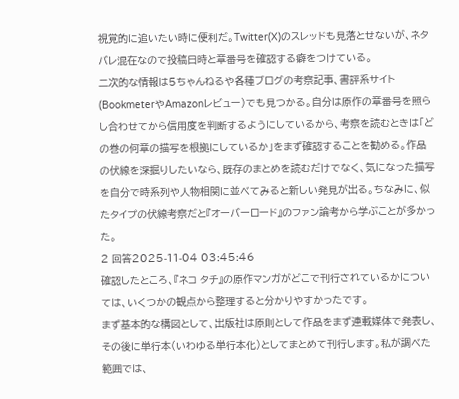視覚的に追いたい時に便利だ。Twitter(X)のスレッドも見落とせないが、ネタバレ混在なので投稿日時と章番号を確認する癖をつけている。
二次的な情報は5ちゃんねるや各種ブログの考察記事、書評系サイト(BookmeterやAmazonレビュー)でも見つかる。自分は原作の章番号を照らし合わせてから信用度を判断するようにしているから、考察を読むときは「どの巻の何章の描写を根拠にしているか」をまず確認することを勧める。作品の伏線を深掘りしたいなら、既存のまとめを読むだけでなく、気になった描写を自分で時系列や人物相関に並べてみると新しい発見が出る。ちなみに、似たタイプの伏線考察だと『オーバーロード』のファン論考から学ぶことが多かった。
2 回答2025-11-04 03:45:46
確認したところ、『ネコ タチ』の原作マンガがどこで刊行されているかについては、いくつかの観点から整理すると分かりやすかったです。
まず基本的な構図として、出版社は原則として作品をまず連載媒体で発表し、その後に単行本(いわゆる単行本化)としてまとめて刊行します。私が調べた範囲では、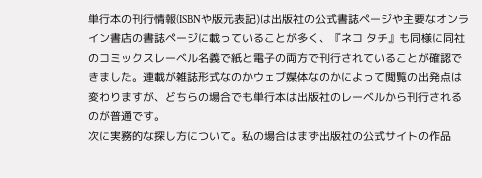単行本の刊行情報(ISBNや版元表記)は出版社の公式書誌ページや主要なオンライン書店の書誌ページに載っていることが多く、『ネコ タチ』も同様に同社のコミックスレーベル名義で紙と電子の両方で刊行されていることが確認できました。連載が雑誌形式なのかウェブ媒体なのかによって閲覧の出発点は変わりますが、どちらの場合でも単行本は出版社のレーベルから刊行されるのが普通です。
次に実務的な探し方について。私の場合はまず出版社の公式サイトの作品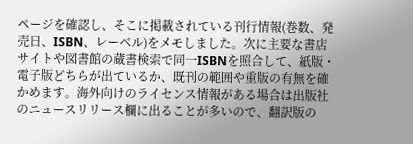ページを確認し、そこに掲載されている刊行情報(巻数、発売日、ISBN、レーベル)をメモしました。次に主要な書店サイトや図書館の蔵書検索で同一ISBNを照合して、紙版・電子版どちらが出ているか、既刊の範囲や重版の有無を確かめます。海外向けのライセンス情報がある場合は出版社のニュースリリース欄に出ることが多いので、翻訳版の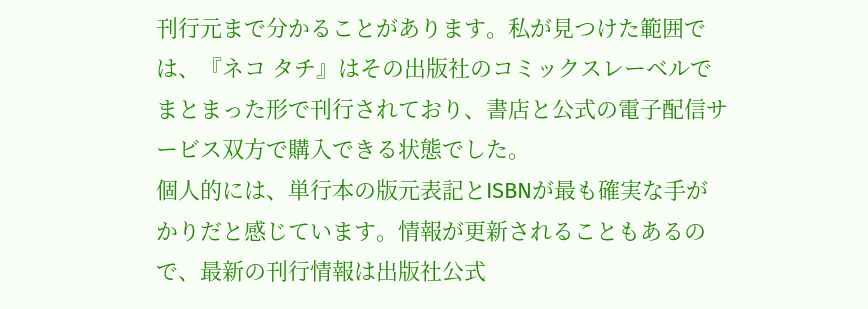刊行元まで分かることがあります。私が見つけた範囲では、『ネコ タチ』はその出版社のコミックスレーベルでまとまった形で刊行されており、書店と公式の電子配信サービス双方で購入できる状態でした。
個人的には、単行本の版元表記とISBNが最も確実な手がかりだと感じています。情報が更新されることもあるので、最新の刊行情報は出版社公式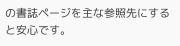の書誌ページを主な参照先にすると安心です。